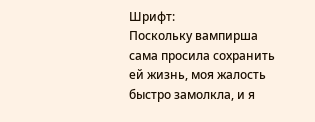Шрифт:
Поскольку вампирша сама просила сохранить ей жизнь, моя жалость быстро замолкла, и я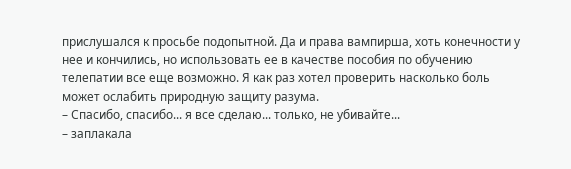прислушался к просьбе подопытной. Да и права вампирша, хоть конечности у нее и кончились, но использовать ее в качестве пособия по обучению телепатии все еще возможно. Я как раз хотел проверить насколько боль может ослабить природную защиту разума.
– Спасибо, спасибо... я все сделаю... только, не убивайте...
– заплакала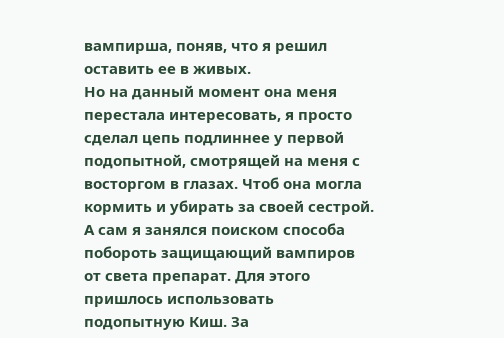вампирша, поняв, что я решил оставить ее в живых.
Но на данный момент она меня перестала интересовать, я просто сделал цепь подлиннее у первой подопытной, смотрящей на меня с восторгом в глазах. Чтоб она могла кормить и убирать за своей сестрой. А сам я занялся поиском способа побороть защищающий вампиров от света препарат. Для этого пришлось использовать подопытную Киш. За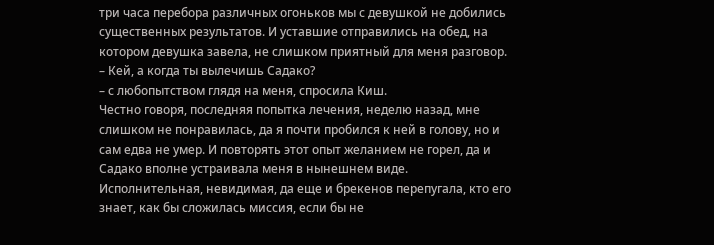три часа перебора различных огоньков мы с девушкой не добились существенных результатов. И уставшие отправились на обед, на котором девушка завела, не слишком приятный для меня разговор.
– Кей, а когда ты вылечишь Садако?
– с любопытством глядя на меня, спросила Киш.
Честно говоря, последняя попытка лечения, неделю назад, мне слишком не понравилась, да я почти пробился к ней в голову, но и сам едва не умер. И повторять этот опыт желанием не горел, да и Садако вполне устраивала меня в нынешнем виде. Исполнительная, невидимая, да еще и брекенов перепугала, кто его знает, как бы сложилась миссия, если бы не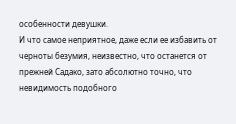особенности девушки.
И что самое неприятное, даже если ее избавить от черноты безумия, неизвестно, что останется от прежней Садако, зато абсолютно точно, что невидимость подобного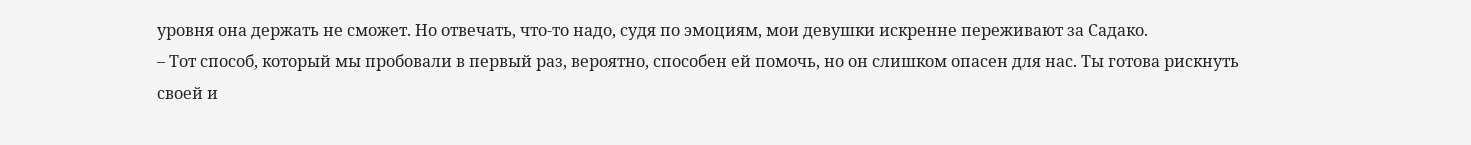уровня она держать не сможет. Но отвечать, что-то надо, судя по эмоциям, мои девушки искренне переживают за Садако.
– Тот способ, который мы пробовали в первый раз, вероятно, способен ей помочь, но он слишком опасен для нас. Ты готова рискнуть своей и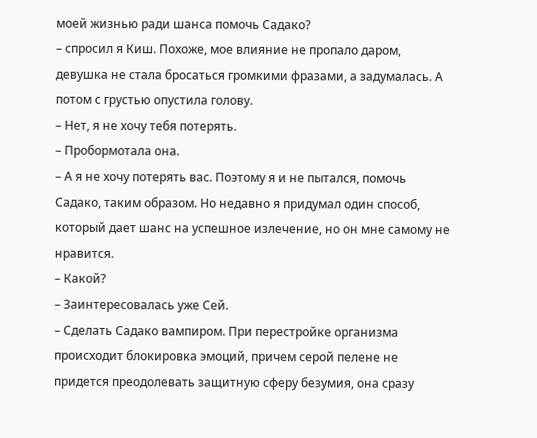моей жизнью ради шанса помочь Садако?
– спросил я Киш. Похоже, мое влияние не пропало даром, девушка не стала бросаться громкими фразами, а задумалась. А потом с грустью опустила голову.
– Нет, я не хочу тебя потерять.
– Пробормотала она.
– А я не хочу потерять вас. Поэтому я и не пытался, помочь Садако, таким образом. Но недавно я придумал один способ, который дает шанс на успешное излечение, но он мне самому не нравится.
– Какой?
– Заинтересовалась уже Сей.
– Сделать Садако вампиром. При перестройке организма происходит блокировка эмоций, причем серой пелене не придется преодолевать защитную сферу безумия, она сразу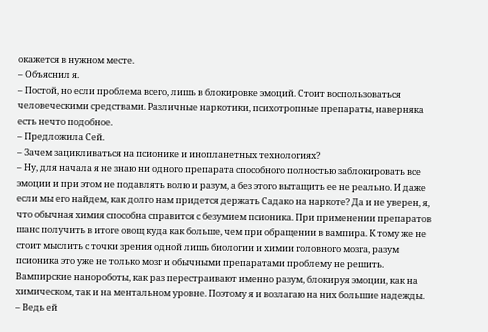окажется в нужном месте.
– Объяснил я.
– Постой, но если проблема всего, лишь в блокировке эмоций. Стоит воспользоваться человеческими средствами. Различные наркотики, психотропные препараты, наверняка есть нечто подобное.
– Предложила Сей.
– Зачем зацикливаться на псионике и инопланетных технологиях?
– Ну, для начала я не знаю ни одного препарата способного полностью заблокировать все эмоции и при этом не подавлять волю и разум, а без этого вытащить ее не реально. И даже если мы его найдем, как долго нам придется держать Садако на наркоте? Да и не уверен, я, что обычная химия способна справится с безумием псионика. При применении препаратов шанс получить в итоге овощ куда как больше, чем при обращении в вампира. К тому же не стоит мыслить с точки зрения одной лишь биологии и химии головного мозга, разум псионика это уже не только мозг и обычными препаратами проблему не решить. Вампирские нанороботы, как раз перестраивают именно разум, блокируя эмоции, как на химическом, так и на ментальном уровне. Поэтому я и возлагаю на них большие надежды.
– Ведь ей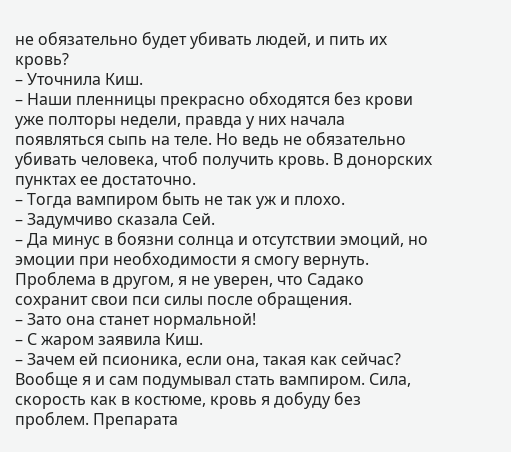не обязательно будет убивать людей, и пить их кровь?
– Уточнила Киш.
– Наши пленницы прекрасно обходятся без крови уже полторы недели, правда у них начала появляться сыпь на теле. Но ведь не обязательно убивать человека, чтоб получить кровь. В донорских пунктах ее достаточно.
– Тогда вампиром быть не так уж и плохо.
– Задумчиво сказала Сей.
– Да минус в боязни солнца и отсутствии эмоций, но эмоции при необходимости я смогу вернуть. Проблема в другом, я не уверен, что Садако сохранит свои пси силы после обращения.
– Зато она станет нормальной!
– С жаром заявила Киш.
– Зачем ей псионика, если она, такая как сейчас?
Вообще я и сам подумывал стать вампиром. Сила, скорость как в костюме, кровь я добуду без проблем. Препарата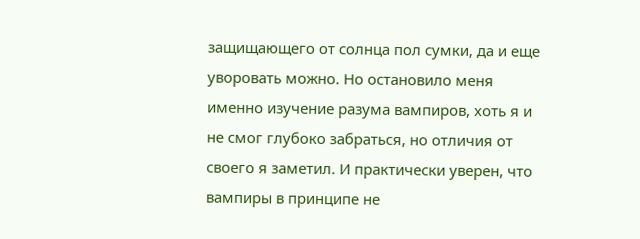защищающего от солнца пол сумки, да и еще уворовать можно. Но остановило меня именно изучение разума вампиров, хоть я и не смог глубоко забраться, но отличия от своего я заметил. И практически уверен, что вампиры в принципе не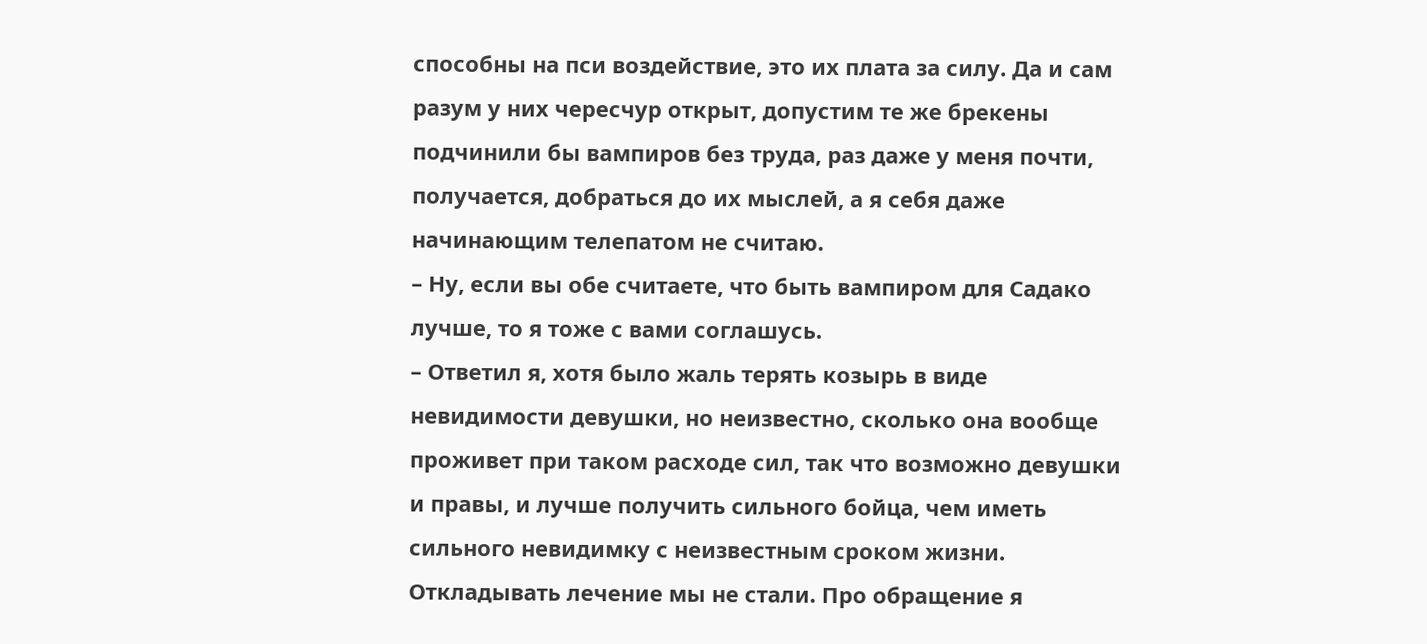способны на пси воздействие, это их плата за силу. Да и сам разум у них чересчур открыт, допустим те же брекены подчинили бы вампиров без труда, раз даже у меня почти, получается, добраться до их мыслей, а я себя даже начинающим телепатом не считаю.
– Ну, если вы обе считаете, что быть вампиром для Садако лучше, то я тоже с вами соглашусь.
– Ответил я, хотя было жаль терять козырь в виде невидимости девушки, но неизвестно, сколько она вообще проживет при таком расходе сил, так что возможно девушки и правы, и лучше получить сильного бойца, чем иметь сильного невидимку с неизвестным сроком жизни.
Откладывать лечение мы не стали. Про обращение я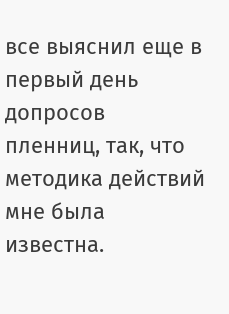все выяснил еще в первый день допросов пленниц, так, что методика действий мне была известна.